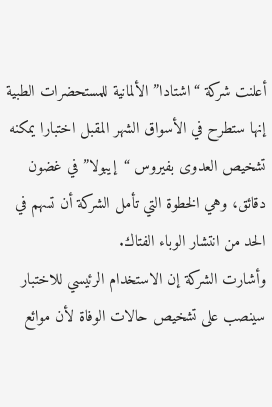أعلنت شركة “اشتادا” الألمانية للمستحضرات الطبية إنها ستطرح في الأسواق الشهر المقبل اختبارا يمكنه تشخيص العدوى بفيروس “إيبولا” في غضون دقائق، وهي الخطوة التي تأمل الشركة أن تسهم في الحد من انتشار الوباء الفتاك.
وأشارت الشركة إن الاستخدام الرئيسي للاختبار سينصب على تشخيص حالات الوفاة لأن موائع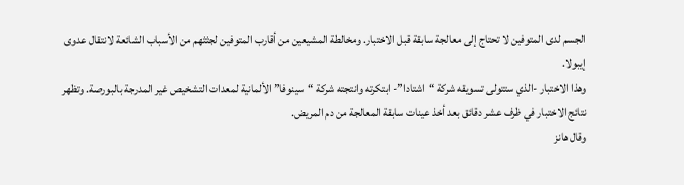الجسم لدى المتوفين لا تحتاج إلى معالجة سابقة قبل الاختبار. ومخالطة المشيعين من أقارب المتوفين لجثثهم من الأسباب الشائعة لانتقال عدوى إيبولا.
وهذا الاختبار -الذي ستتولى تسويقه شركة “اشتادا”- ابتكرته وانتجته شركة “سينوفا” الألمانية لمعدات التشخيص غير المدرجة بالبورصة. وتظهر نتائج الاختبار في ظرف عشر دقائق بعد أخذ عينات سابقة المعالجة من دم المريض.
وقال هانز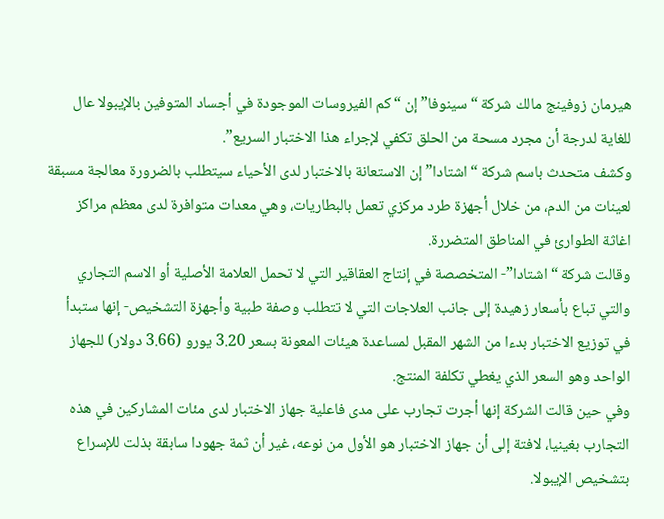هيرمان زوفينج مالك شركة “سينوفا” إن “كم الفيروسات الموجودة في أجساد المتوفين بالإيبولا عال للغاية لدرجة أن مجرد مسحة من الحلق تكفي لإجراء هذا الاختبار السريع”.
وكشف متحدث باسم شركة “اشتادا” إن الاستعانة بالاختبار لدى الأحياء سيتطلب بالضرورة معالجة مسبقة لعينات من الدم، من خلال أجهزة طرد مركزي تعمل بالبطاريات، وهي معدات متوافرة لدى معظم مراكز اغاثة الطوارئ في المناطق المتضررة.
وقالت شركة “اشتادا”- المتخصصة في إنتاج العقاقير التي لا تحمل العلامة الأصلية أو الاسم التجاري والتي تباع بأسعار زهيدة إلى جانب العلاجات التي لا تتطلب وصفة طبية وأجهزة التشخيص- إنها ستبدأ في توزيع الاختبار بدءا من الشهر المقبل لمساعدة هيئات المعونة بسعر 3.20 يورو (3.66 دولار) للجهاز الواحد وهو السعر الذي يغطي تكلفة المنتج.
وفي حين قالت الشركة إنها أجرت تجارب على مدى فاعلية جهاز الاختبار لدى مئات المشاركين في هذه التجارب بغينيا، لافتة إلى أن جهاز الاختبار هو الأول من نوعه، غير أن ثمة جهودا سابقة بذلت للإسراع بتشخيص الإيبولا.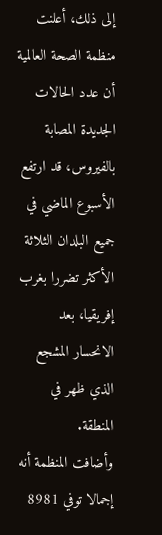إلى ذلك، أعلنت منظمة الصحة العالمية أن عدد الحالات الجديدة المصابة بالفيروس، قد ارتفع الأسبوع الماضي في جميع البلدان الثلاثة الأكثر تضررا بغرب إفريقيا، بعد الانحسار المشجع الذي ظهر في المنطقة.
وأضافت المنظمة أنه إجمالا توفي 8981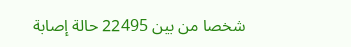شخصا من بين 22495 حالة إصابة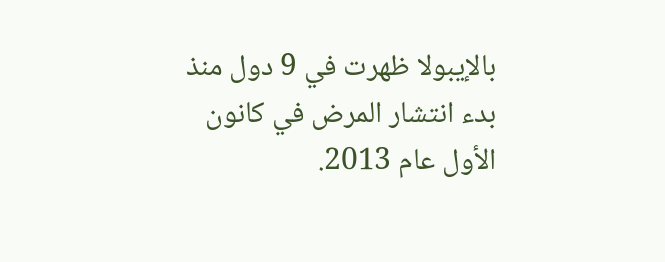بالإيبولا ظهرت في 9 دول منذ بدء انتشار المرض في كانون الأول عام 2013.